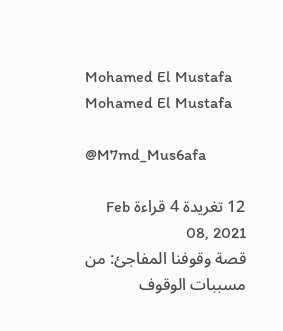Mohamed El Mustafa
Mohamed El Mustafa

@M7md_Mus6afa

12 تغريدة 4 قراءة Feb 08, 2021
قصة وقوفنا المفاجئ: من مسببات الوقوف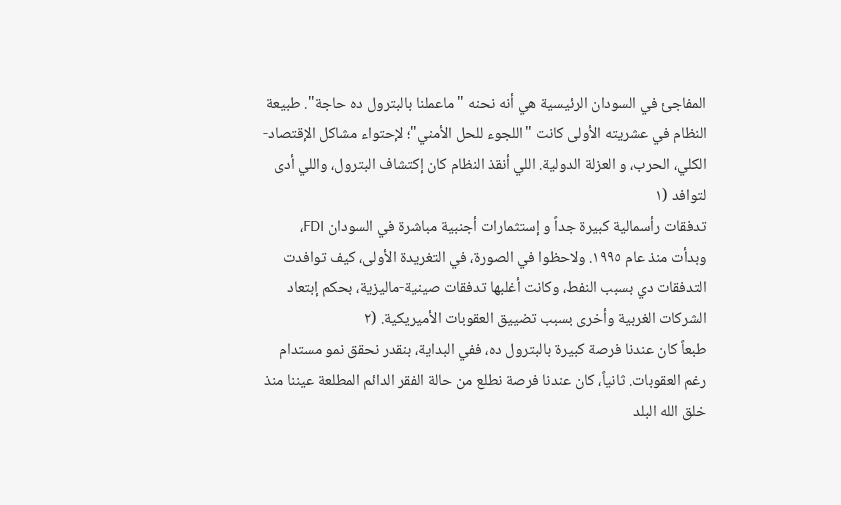المفاجئ في السودان الرئيسية هي أنه نحنه "ماعملنا بالبترول ده حاجة". طبيعة النظام في عشريته الأولى كانت "اللجوء للحل الأمني"؛ لإحتواء مشاكل الإقتصاد-الكلي، الحرب، و العزلة الدولية. اللي أنقذ النظام كان إكتشاف البترول، واللي أدى لتوافد (١
تدفقات رأسمالية كبيرة جداً و إستثمارات أجنبية مباشرة في السودان FDI، وبدأت منذ عام ١٩٩٥. ولاحظوا في الصورة، في التغريدة الأولى، كيف توافدت التدفقات دي بسبب النفط، وكانت أغلبها تدفقات صينية-ماليزية، بحكم إبتعاد الشركات الغربية وأخرى بسبب تضييق العقوبات الأميريكية. (٢
طبعاً كان عندنا فرصة كبيرة بالبترول ده، ففي البداية، بنقدر نحقق نمو مستدام رغم العقوبات. ثانياً، كان عندنا فرصة نطلع من حالة الفقر الدائم المطلعة عيننا منذ خلق الله البلد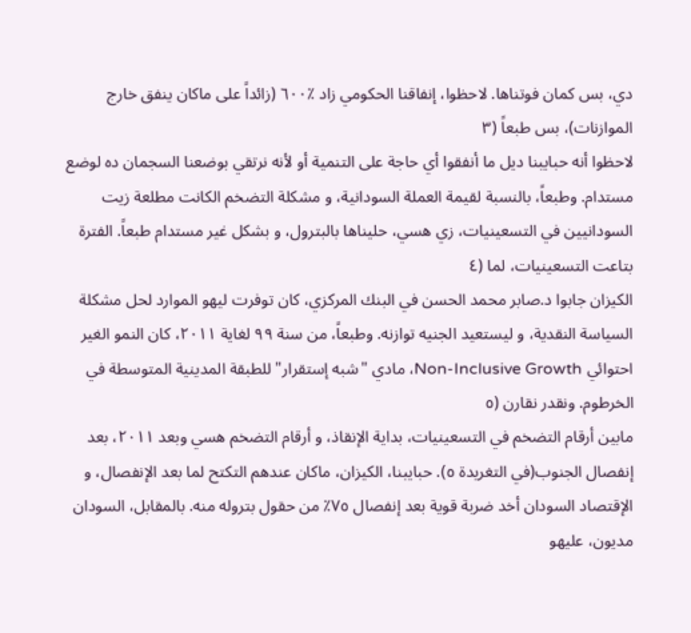دي، بس كمان فوتناها. لاحظوا، إنفاقنا الحكومي زاد ٪٦٠٠ (زائداً على ماكان ينفق خارج الموازنات)، بس طبعاً (٣
لاحظوا أنه حبايبنا ديل ما أنفقوا أي حاجة على التنمية أو لأنه نرتقي بوضعنا السجمان ده لوضع مستدام. وطبعاً، بالنسبة لقيمة العملة السودانية، و مشكلة التضخم الكانت مطلعة زيت السودانيين في التسعينيات، زي هسي، حليناها بالبترول، و بشكل غير مستدام طبعاً. الفترة بتاعت التسعينيات، لما (٤
الكيزان جابوا د.صابر محمد الحسن في البنك المركزي، كان توفرت ليهو الموارد لحل مشكلة السياسة النقدية، و ليستعيد الجنيه توازنه. وطبعاً، من سنة ٩٩ لغاية ٢٠١١، كان النمو الغير احتوائي Non-Inclusive Growth، مادي "شبه إستقرار" للطبقة المدينية المتوسطة في الخرطوم. ونقدر نقارن (٥
مابين أرقام التضخم في التسعينيات، بداية الإنقاذ، و أرقام التضخم هسي وبعد ٢٠١١، بعد إنفصال الجنوب(في التغريدة ٥). حبايبنا، الكيزان، ماكان عندهم التكتح لما بعد الإنفصال، و الإقتصاد السودان أخد ضربة قوية بعد إنفصال ٧٥٪ من حقول بتروله منه. بالمقابل، السودان مديون، عليهو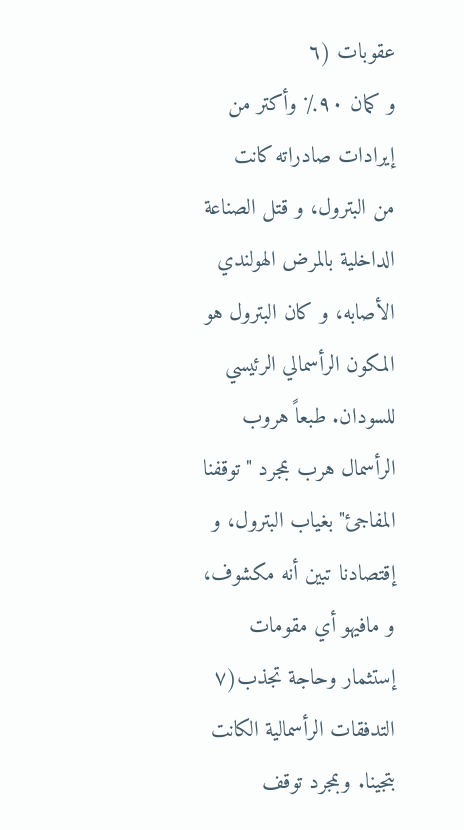عقوبات (٦
و كمان ٩٠٪ وأكتر من إيرادات صادراته كانت من البترول، و قتل الصناعة الداخلية بالمرض الهولندي الأصابه، و كان البترول هو المكون الرأسمالي الرئيسي للسودان. طبعاً هروب الرأسمال هرب بمجرد "توقفنا المفاجئ" بغياب البترول، و إقتصادنا تبين أنه مكشوف، و مافيهو أي مقومات إستثمار وحاجة تجذب(٧
التدفقات الرأسمالية الكانت بتجينا. وبمجرد توقف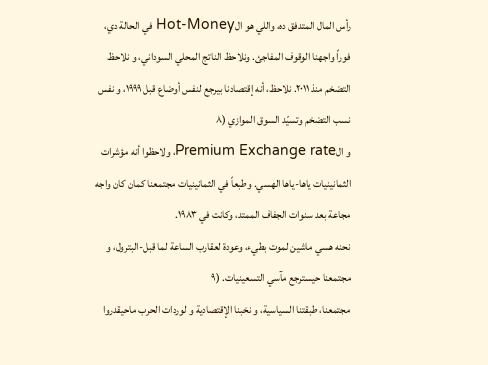رأس المال المتدفق ده، واللي هو الHot-Money في الحالة دي، فوراً واجهنا الوقوف المفاجئ. ونلاحظ الناتج المحلي السوداني، و نلاحظ التضخم منذ ٢٠١١. نلاحظ، أنه إقتصادنا بيرجع لنفس أوضاع قبل ١٩٩٩، و نفس نسب التضخم وتسيّد السوق الموازي (٨
و الPremium Exchange rate، ولاحظوا أنه مؤشرات الثمانينيات ياها-ياها الهسي. وطبعاً في الثمانينيات مجتمعنا كمان كان واجه مجاعة بعد سنوات الجفاف الممتد، وكانت في ١٩٨٣.
نحنه هسي ماشين لموت بطيء، وعودة لعقارب الساعة لما قبل-البترول، و مجتمعنا حيسترجع مآسي التسعينيات. (٩
مجتمعنا، طبقتنا السياسية، و نخبنا الإقتصادية و لوردات الحرب ماحيقدروا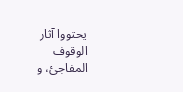يحتووا آثار الوقوف المفاجئ، و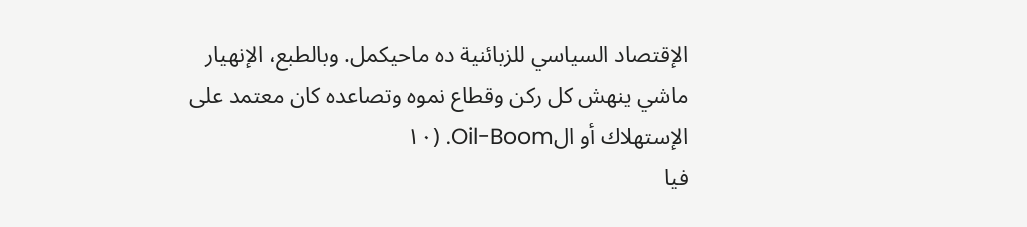الإقتصاد السياسي للزبائنية ده ماحيكمل. وبالطبع، الإنهيار ماشي ينهش كل ركن وقطاع نموه وتصاعده كان معتمد على الإستهلاك أو الOil-Boom. (١٠
فيا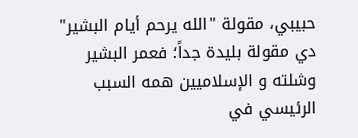حبيبي، مقولة "الله يرحم أيام البشير" دي مقولة بليدة جداً؛ فعمر البشير وشلته و الإسلاميين همه السبب الرئيسي في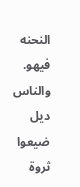النحنه فيهو. والناس ديل ضيعوا ثروة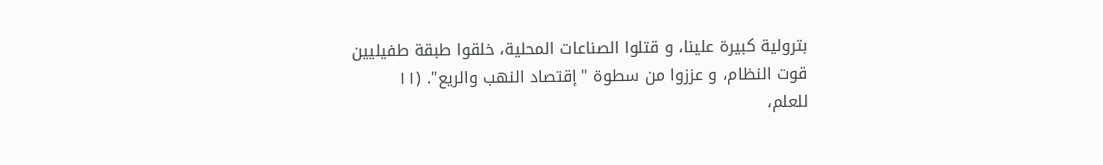بترولية كبيرة علينا، و قتلوا الصناعات المحلية، خلقوا طبقة طفيليين قوت النظام، و عززوا من سطوة "إقتصاد النهب والريع". (١١
للعلم،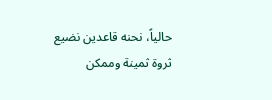حالياً، نحنه قاعدين نضيع ثروة ثمينة وممكن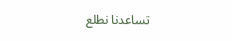تساعدنا نطلع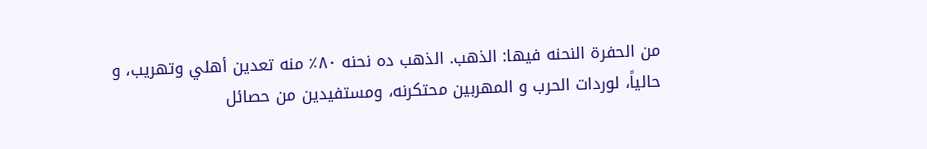من الحفرة النحنه فيها: الذهب. الذهب ده نحنه ٨٠٪ منه تعدين أهلي وتهريب، و حالياً، لوردات الحرب و المهربين محتكرنه، ومستفيدين من حصائل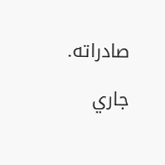صادراته.

جاري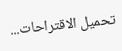تحميل الاقتراحات...